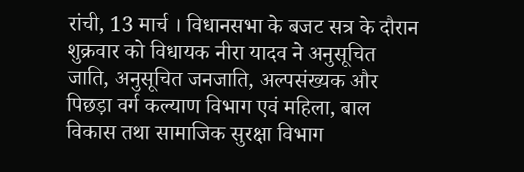रांची, 13 मार्च । विधानसभा के बजट सत्र के दौरान शुक्रवार को विधायक नीरा यादव ने अनुसूचित जाति, अनुसूचित जनजाति, अल्पसंख्यक और पिछड़ा वर्ग कल्याण विभाग एवं महिला, बाल विकास तथा सामाजिक सुरक्षा विभाग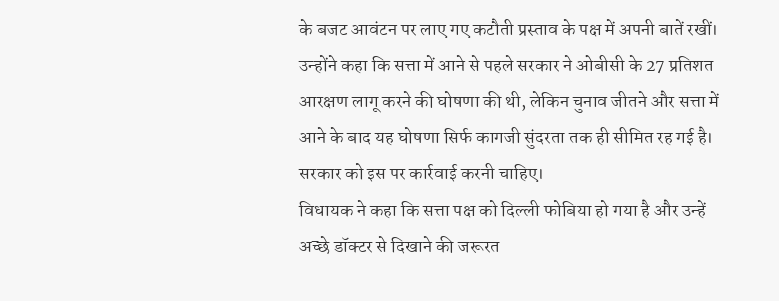के बजट आवंटन पर लाए गए कटौती प्रस्ताव के पक्ष में अपनी बातें रखीं।
उन्होंने कहा कि सत्ता में आने से पहले सरकार ने ओबीसी के 27 प्रतिशत आरक्षण लागू करने की घोषणा की थी, लेकिन चुनाव जीतने और सत्ता में आने के बाद यह घोषणा सिर्फ कागजी सुंदरता तक ही सीमित रह गई है। सरकार को इस पर कार्रवाई करनी चाहिए।
विधायक ने कहा कि सत्ता पक्ष को दिल्ली फोबिया हो गया है और उन्हें अच्छे डॉक्टर से दिखाने की जरूरत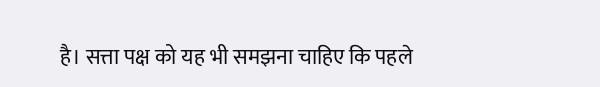है। सत्ता पक्ष को यह भी समझना चाहिए कि पहले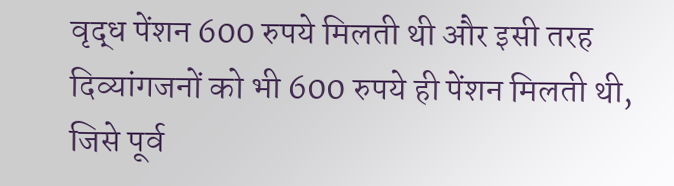वृद्ध पेंशन 600 रुपये मिलती थी और इसी तरह दिव्यांगजनों को भी 600 रुपये ही पेंशन मिलती थी, जिसे पूर्व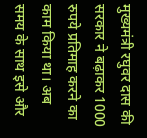मुख्यमंत्री रघुवर दास की सरकार ने बढ़ाकर 1000 रुपये प्रतिमाह करने का काम किया था। अब समय के साथ इसे और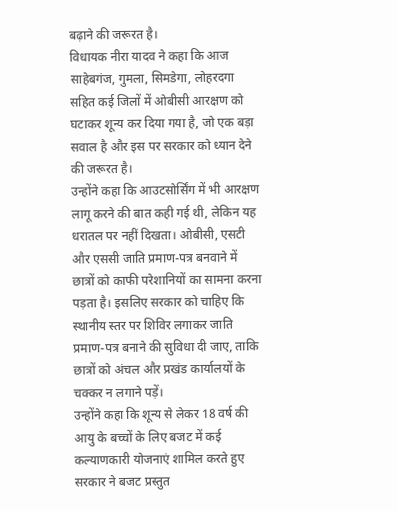बढ़ाने की जरूरत है।
विधायक नीरा यादव ने कहा कि आज साहेबगंज, गुमला, सिमडेगा, लोहरदगा सहित कई जिलों में ओबीसी आरक्षण को घटाकर शून्य कर दिया गया है, जो एक बड़ा सवाल है और इस पर सरकार को ध्यान देने की जरूरत है।
उन्होंने कहा कि आउटसोर्सिंग में भी आरक्षण लागू करने की बात कही गई थी, लेकिन यह धरातल पर नहीं दिखता। ओबीसी, एसटी और एससी जाति प्रमाण-पत्र बनवाने में छात्रों को काफी परेशानियों का सामना करना पड़ता है। इसलिए सरकार को चाहिए कि स्थानीय स्तर पर शिविर लगाकर जाति प्रमाण-पत्र बनाने की सुविधा दी जाए, ताकि छात्रों को अंचल और प्रखंड कार्यालयों के चक्कर न लगाने पड़ें।
उन्होंने कहा कि शून्य से लेकर 18 वर्ष की आयु के बच्चों के लिए बजट में कई कल्याणकारी योजनाएं शामिल करते हुए सरकार ने बजट प्रस्तुत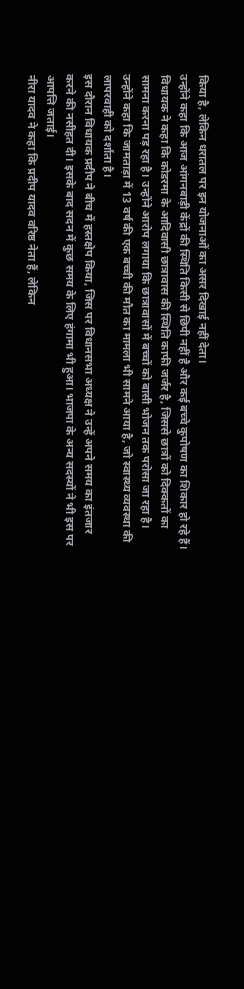किया है, लेकिन धरातल पर इन योजनाओं का असर दिखाई नहीं देता।
उन्होंने कहा कि आज आंगनबाड़ी केंद्रों की स्थिति किसी से छिपी नहीं है और कई बच्चे कुपोषण का शिकार हो रहे हैं। विधायक ने कहा कि कोडरमा के आदिवासी छात्रावास की स्थिति काफी जर्जर है, जिससे छात्रों को दिक्कतों का सामना करना पड़ रहा है। उन्होंने आरोप लगाया कि छात्रावासों में बच्चों को बासी भोजन तक परोसा जा रहा है। उन्होंने कहा कि जामताड़ा में 13 वर्ष की एक बच्ची की मौत का मामला भी सामने आया है, जो स्वास्थ्य व्यवस्था की लापरवाही को दर्शाता है।
इस दौरान विधायक प्रदीप ने बीच में हस्तक्षेप किया, जिस पर विधानसभा अध्यक्ष ने उन्हें अपने समय का इंतजार करने की नसीहत दी। इसके बाद सदन में कुछ समय के लिए हंगामा भी हुआ। भाजपा के अन्य सदस्यों ने भी इस पर आपत्ति जताई।
नीरा यादव ने कहा कि प्रदीप यादव वरिष्ठ नेता हैं, लेकिन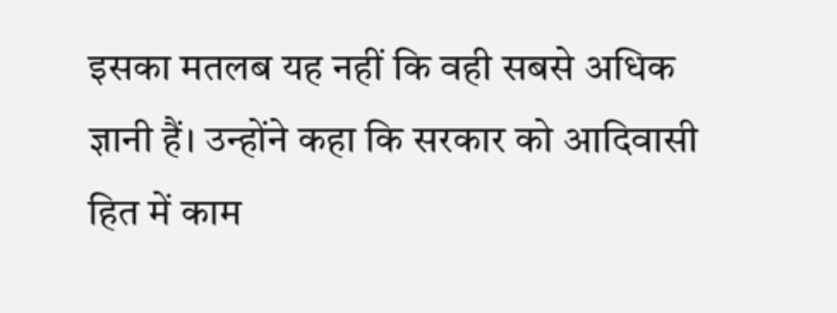इसका मतलब यह नहीं कि वही सबसे अधिक ज्ञानी हैं। उन्होंने कहा कि सरकार को आदिवासी हित में काम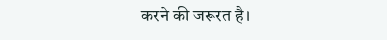करने की जरूरत है।